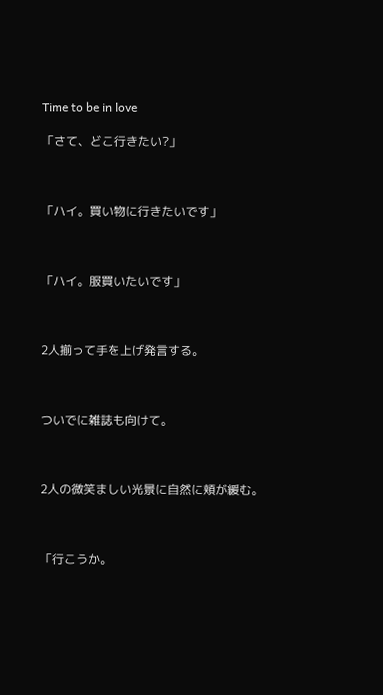Time to be in love

「さて、どこ行きたい?」



「ハイ。買い物に行きたいです」



「ハイ。服買いたいです」



2人揃って手を上げ発言する。



ついでに雑誌も向けて。



2人の微笑ましい光景に自然に頬が緩む。



「行こうか。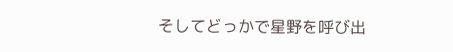そしてどっかで星野を呼び出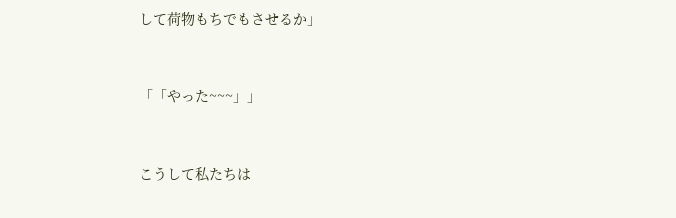して荷物もちでもさせるか」



「「やった~~~」」



こうして私たちは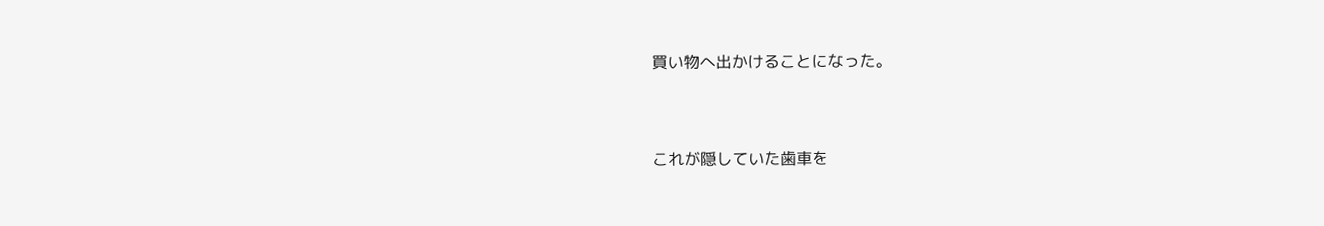買い物へ出かけることになった。



これが隠していた歯車を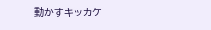動かすキッカケ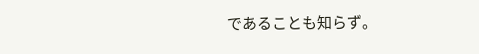であることも知らず。